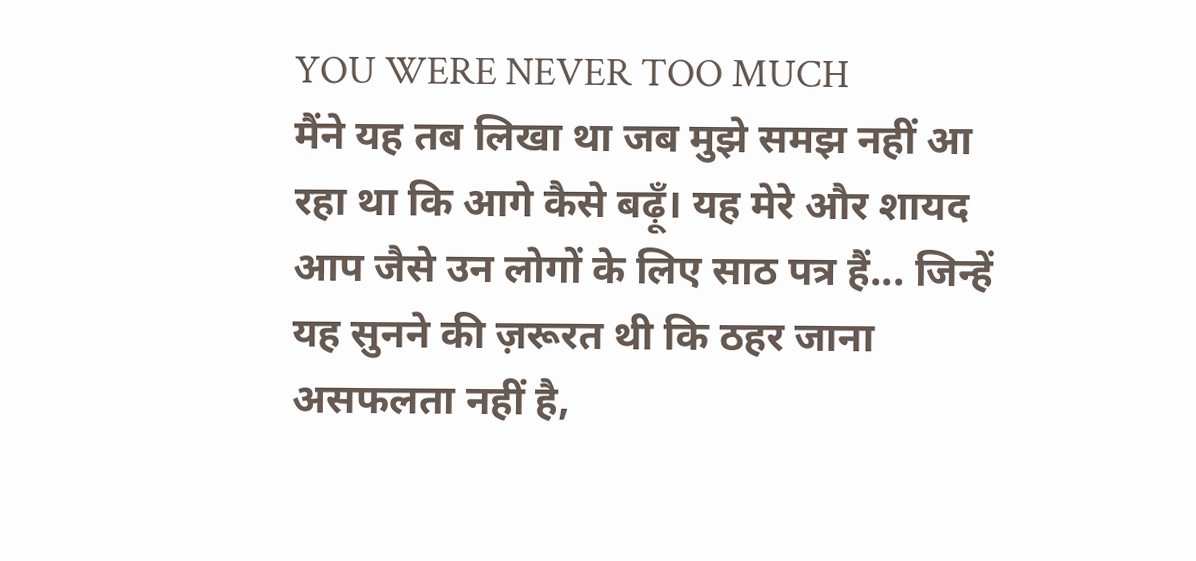YOU WERE NEVER TOO MUCH
मैंने यह तब लिखा था जब मुझे समझ नहीं आ रहा था कि आगे कैसे बढ़ूँ। यह मेरे और शायद आप जैसे उन लोगों के लिए साठ पत्र हैं... जिन्हें यह सुनने की ज़रूरत थी कि ठहर जाना असफलता नहीं है,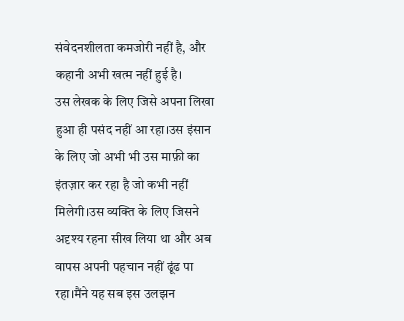संवेदनशीलता कमजोरी नहीं है, और कहानी अभी खत्म नहीं हुई है।
उस लेखक के लिए जिसे अपना लिखा हुआ ही पसंद नहीं आ रहा।उस इंसान के लिए जो अभी भी उस माफ़ी का इंतज़ार कर रहा है जो कभी नहीं मिलेगी।उस व्यक्ति के लिए जिसने अदृश्य रहना सीख लिया था और अब वापस अपनी पहचान नहीं ढूंढ पा रहा।मैंने यह सब इस उलझन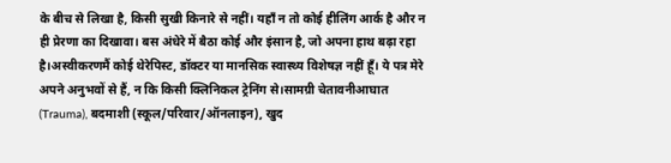के बीच से लिखा है, किसी सुखी किनारे से नहीं। यहाँ न तो कोई हीलिंग आर्क है और न ही प्रेरणा का दिखावा। बस अंधेरे में बैठा कोई और इंसान है, जो अपना हाथ बढ़ा रहा है।अस्वीकरणमैं कोई थेरेपिस्ट, डॉक्टर या मानसिक स्वास्थ्य विशेषज्ञ नहीं हूँ। ये पत्र मेरे अपने अनुभवों से हैं, न कि किसी क्लिनिकल ट्रेनिंग से।सामग्री चेतावनीआघात (Trauma), बदमाशी (स्कूल/परिवार/ऑनलाइन), खुद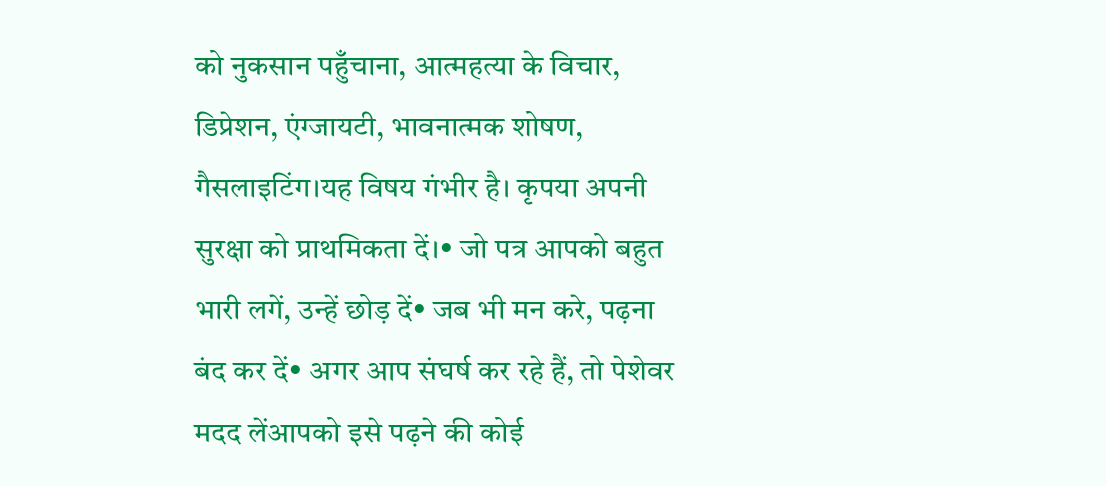को नुकसान पहुँचाना, आत्महत्या के विचार, डिप्रेशन, एंग्जायटी, भावनात्मक शोषण, गैसलाइटिंग।यह विषय गंभीर है। कृपया अपनी सुरक्षा को प्राथमिकता दें।• जो पत्र आपको बहुत भारी लगें, उन्हें छोड़ दें• जब भी मन करे, पढ़ना बंद कर दें• अगर आप संघर्ष कर रहे हैं, तो पेशेवर मदद लेंआपको इसे पढ़ने की कोई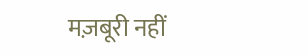मज़बूरी नहीं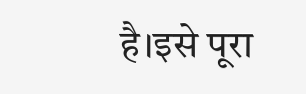है।इसे पूरा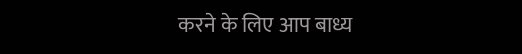करने के लिए आप बाध्य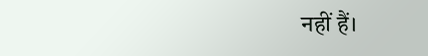नहीं हैं।